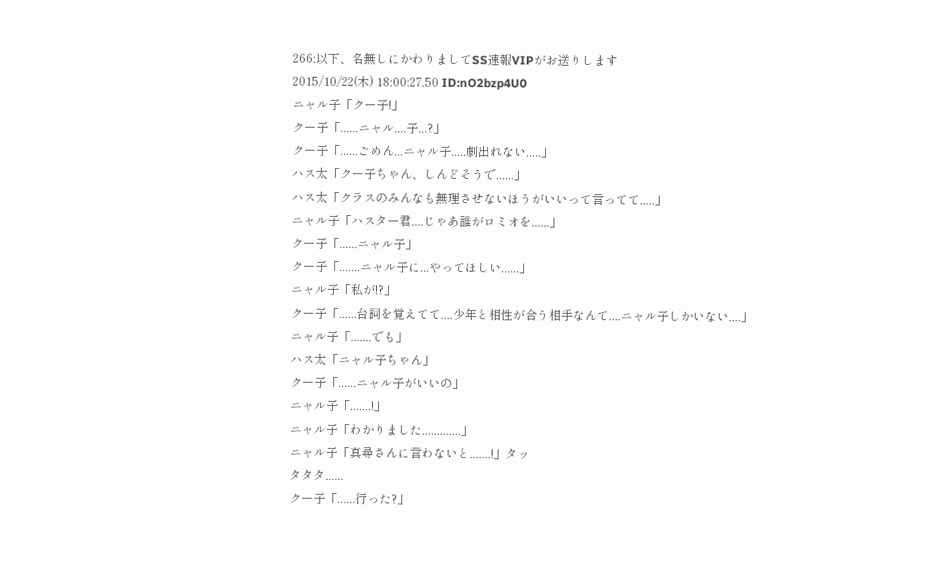266:以下、名無しにかわりましてSS速報VIPがお送りします
2015/10/22(木) 18:00:27.50 ID:nO2bzp4U0
ニャル子「クー子!」
クー子「......ニャル....子...?」
クー子「......ごめん...ニャル子.....劇出れない.....」
ハス太「クー子ちゃん、しんどそうで......」
ハス太「クラスのみんなも無理させないほうがいいって言ってて.....」
ニャル子「ハスター君....じゃあ誰がロミオを......」
クー子「......ニャル子」
クー子「.......ニャル子に...やってほしい......」
ニャル子「私が!?」
クー子「......台詞を覚えてて....少年と相性が合う相手なんて....ニャル子しかいない....」
ニャル子「.......でも」
ハス太「ニャル子ちゃん」
クー子「......ニャル子がいいの」
ニャル子「.......!」
ニャル子「わかりました.............」
ニャル子「真尋さんに言わないと.......!」タッ
タタタ......
クー子「......行った?」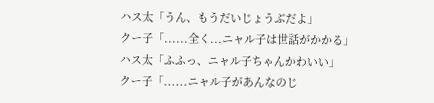ハス太「うん、もうだいじょうぶだよ」
クー子「......全く...ニャル子は世話がかかる」
ハス太「ふふっ、ニャル子ちゃんかわいい」
クー子「......ニャル子があんなのじ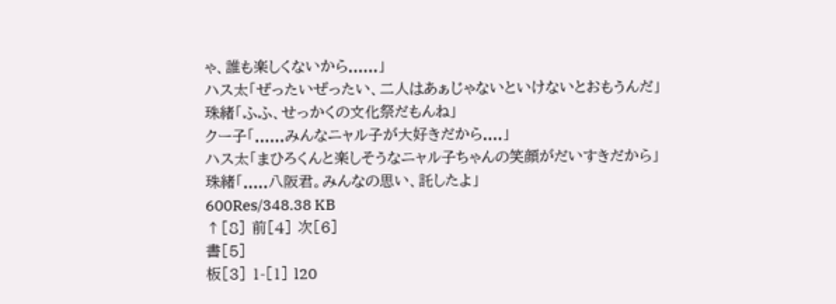ゃ、誰も楽しくないから......」
ハス太「ぜったいぜったい、二人はあぁじゃないといけないとおもうんだ」
珠緒「ふふ、せっかくの文化祭だもんね」
クー子「......みんなニャル子が大好きだから....」
ハス太「まひろくんと楽しそうなニャル子ちゃんの笑顔がだいすきだから」
珠緒「.....八阪君。みんなの思い、託したよ」
600Res/348.38 KB
↑[8] 前[4] 次[6]
書[5]
板[3] 1-[1] l20